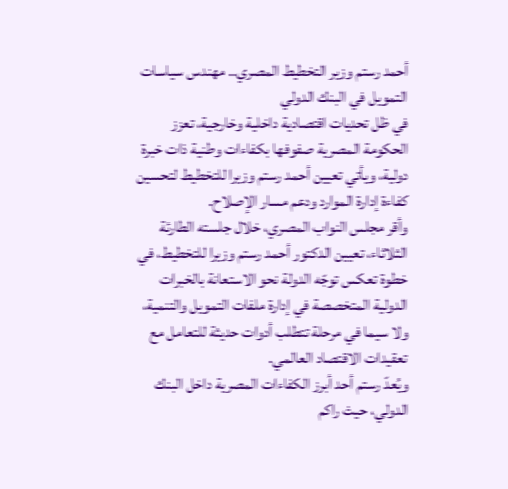أحمد رستم وزير التخطيط المصري.. مهندس سياسات التمويل في البنك الدولي
في ظل تحديات اقتصادية داخلية وخارجية، تعزز الحكومة المصرية صفوفها بكفاءات وطنية ذات خبرة دولية، ويأتي تعيين أحمد رستم وزيرا للتخطيط لتحسين كفاءة إدارة الموارد ودعم مسار الإصلاح.
وأقر مجلس النواب المصري، خلال جلسته الطارئة الثلاثاء، تعيين الدكتور أحمد رستم وزيرا للتخطيط، في خطوة تعكس توجّه الدولة نحو الاستعانة بالخبرات الدولية المتخصصة في إدارة ملفات التمويل والتنمية، ولا سيما في مرحلة تتطلب أدوات حديثة للتعامل مع تعقيدات الاقتصاد العالمي.
ويُعدّ رستم أحد أبرز الكفاءات المصرية داخل البنك الدولي، حيث راكم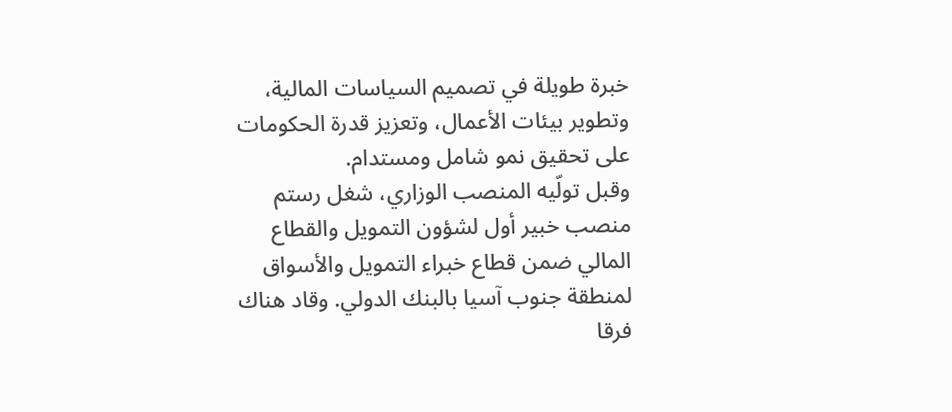خبرة طويلة في تصميم السياسات المالية، وتطوير بيئات الأعمال، وتعزيز قدرة الحكومات على تحقيق نمو شامل ومستدام.
وقبل تولّيه المنصب الوزاري، شغل رستم منصب خبير أول لشؤون التمويل والقطاع المالي ضمن قطاع خبراء التمويل والأسواق لمنطقة جنوب آسيا بالبنك الدولي. وقاد هناك فرقا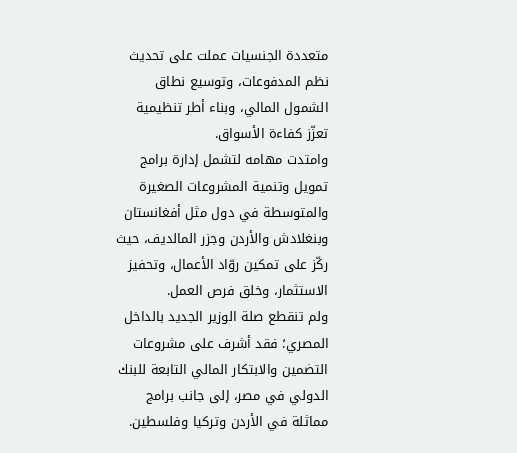متعددة الجنسيات عملت على تحديث نظم المدفوعات، وتوسيع نطاق الشمول المالي، وبناء أطر تنظيمية تعزّز كفاءة الأسواق.
وامتدت مهامه لتشمل إدارة برامج تمويل وتنمية المشروعات الصغيرة والمتوسطة في دول مثل أفغانستان وبنغلادش والأردن وجزر المالديف، حيث ركّز على تمكين روّاد الأعمال، وتحفيز الاستثمار، وخلق فرص العمل.
ولم تنقطع صلة الوزير الجديد بالداخل المصري؛ فقد أشرف على مشروعات التضمين والابتكار المالي التابعة للبنك الدولي في مصر، إلى جانب برامج مماثلة في الأردن وتركيا وفلسطين.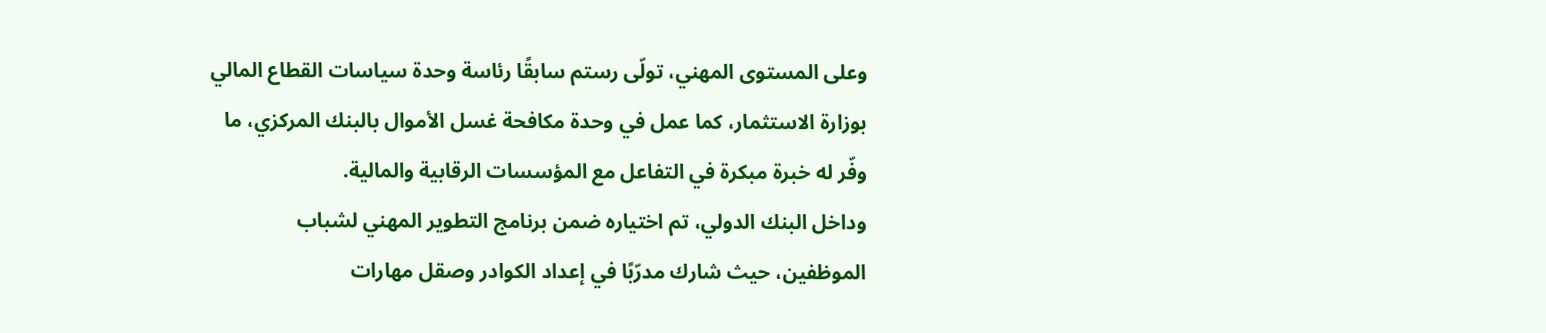وعلى المستوى المهني، تولّى رستم سابقًا رئاسة وحدة سياسات القطاع المالي بوزارة الاستثمار، كما عمل في وحدة مكافحة غسل الأموال بالبنك المركزي، ما وفّر له خبرة مبكرة في التفاعل مع المؤسسات الرقابية والمالية.
وداخل البنك الدولي، تم اختياره ضمن برنامج التطوير المهني لشباب الموظفين، حيث شارك مدرّبًا في إعداد الكوادر وصقل مهارات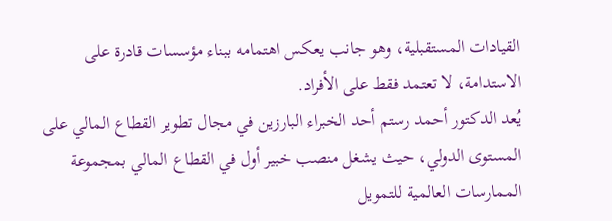القيادات المستقبلية، وهو جانب يعكس اهتمامه ببناء مؤسسات قادرة على الاستدامة، لا تعتمد فقط على الأفراد.
يُعد الدكتور أحمد رستم أحد الخبراء البارزين في مجال تطوير القطاع المالي على المستوى الدولي، حيث يشغل منصب خبير أول في القطاع المالي بمجموعة الممارسات العالمية للتمويل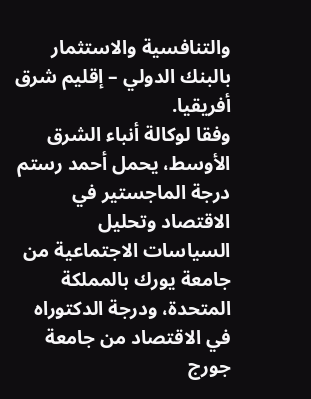والتنافسية والاستثمار بالبنك الدولي – إقليم شرق أفريقيا.
وفقا لوكالة أنباء الشرق الأوسط، يحمل أحمد رستم درجة الماجستير في الاقتصاد وتحليل السياسات الاجتماعية من جامعة يورك بالمملكة المتحدة، ودرجة الدكتوراه في الاقتصاد من جامعة جورج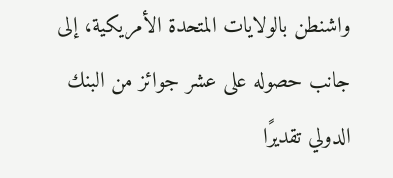واشنطن بالولايات المتحدة الأمريكية، إلى جانب حصوله على عشر جوائز من البنك الدولي تقديرًا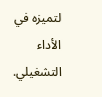لتميزه في الأداء التشغيلي.